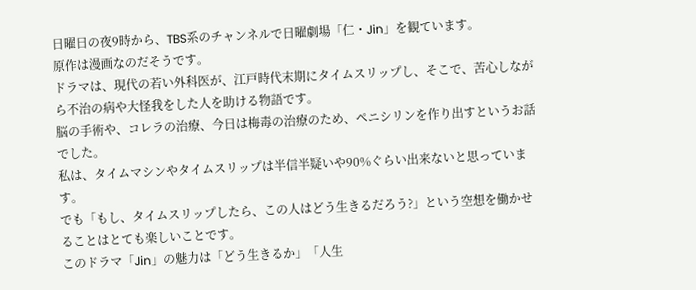日曜日の夜9時から、TBS系のチャンネルで日曜劇場「仁・Jin」を観ています。
原作は漫画なのだそうです。
ドラマは、現代の若い外科医が、江戸時代末期にタイムスリップし、そこで、苦心しながら不治の病や大怪我をした人を助ける物語です。
脳の手術や、コレラの治療、今日は梅毒の治療のため、ペニシリンを作り出すというお話でした。
私は、タイムマシンやタイムスリップは半信半疑いや90%ぐらい出来ないと思っています。
でも「もし、タイムスリップしたら、この人はどう生きるだろう?」という空想を働かせることはとても楽しいことです。
このドラマ「Jin」の魅力は「どう生きるか」「人生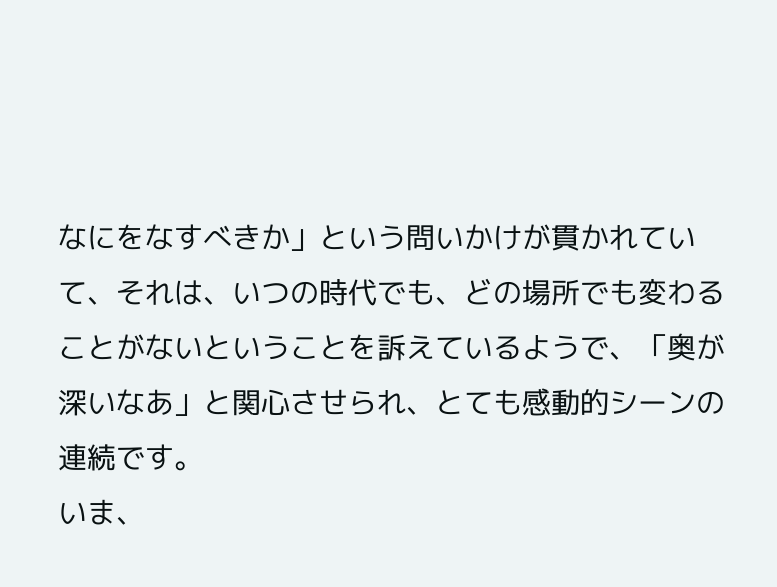なにをなすべきか」という問いかけが貫かれていて、それは、いつの時代でも、どの場所でも変わることがないということを訴えているようで、「奥が深いなあ」と関心させられ、とても感動的シーンの連続です。
いま、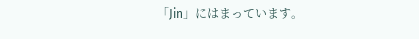「Jin」にはまっています。